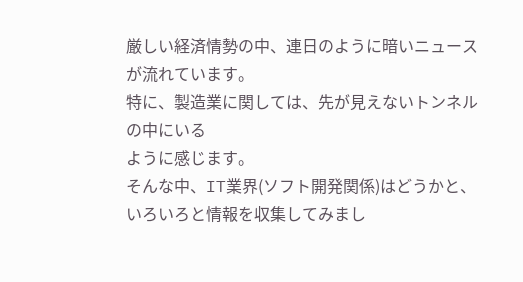厳しい経済情勢の中、連日のように暗いニュースが流れています。
特に、製造業に関しては、先が見えないトンネルの中にいる
ように感じます。
そんな中、IT業界(ソフト開発関係)はどうかと、
いろいろと情報を収集してみまし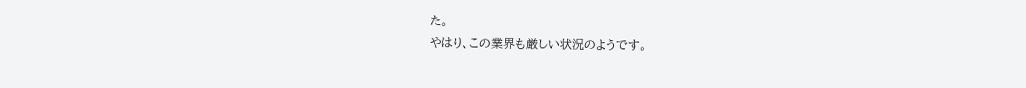た。
やはり、この業界も厳しい状況のようです。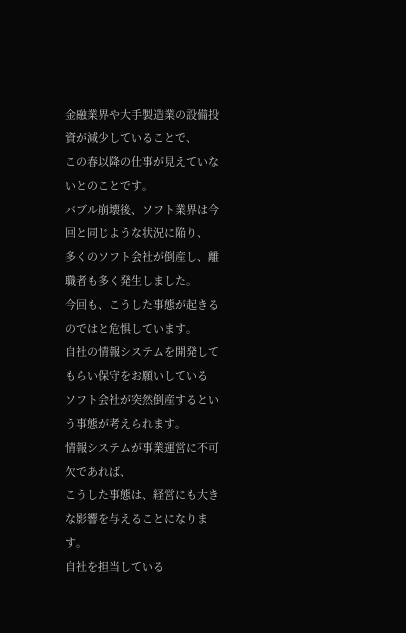金融業界や大手製造業の設備投資が減少していることで、
この春以降の仕事が見えていないとのことです。
バブル崩壊後、ソフト業界は今回と同じような状況に陥り、
多くのソフト会社が倒産し、離職者も多く発生しました。
今回も、こうした事態が起きるのではと危惧しています。
自社の情報システムを開発してもらい保守をお願いしている
ソフト会社が突然倒産するという事態が考えられます。
情報システムが事業運営に不可欠であれば、
こうした事態は、経営にも大きな影響を与えることになります。
自社を担当している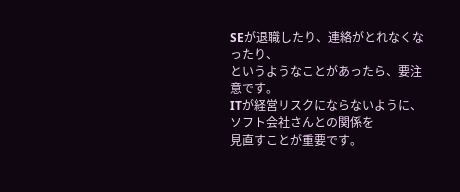SEが退職したり、連絡がとれなくなったり、
というようなことがあったら、要注意です。
ITが経営リスクにならないように、ソフト会社さんとの関係を
見直すことが重要です。